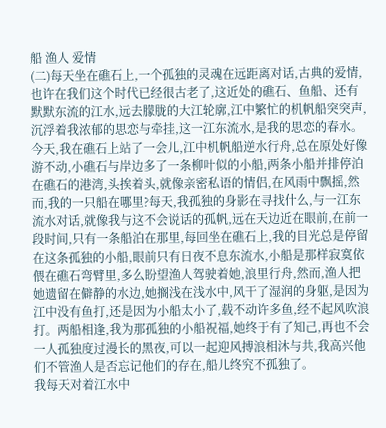船 渔人 爱情
(二)每天坐在礁石上,一个孤独的灵魂在远距离对话,古典的爱情,也许在我们这个时代已经很古老了,这近处的礁石、鱼船、还有默默东流的江水,远去朦胧的大江轮廓,江中繁忙的机帆船突突声,沉浮着我浓郁的思恋与牵挂,这一江东流水,是我的思恋的春水。
今天,我在礁石上站了一会儿,江中机帆船逆水行舟,总在原处好像游不动,小礁石与岸边多了一条柳叶似的小船,两条小船并排停泊在礁石的港湾,头挨着头,就像亲密私语的情侣,在风雨中飘摇,然而,我的一只船在哪里?每天,我孤独的身影在寻找什么,与一江东流水对话,就像我与这不会说话的孤帆,远在天边近在眼前,在前一段时间,只有一条船泊在那里,每回坐在礁石上,我的目光总是停留在这条孤独的小船,眼前只有日夜不息东流水,小船是那样寂寞依偎在礁石弯臂里,多么盼望渔人驾驶着她,浪里行舟,然而,渔人把她遗留在僻静的水边,她搁浅在浅水中,风干了湿润的身躯,是因为江中没有鱼打,还是因为小船太小了,载不动许多鱼,经不起风吹浪打。两船相逢,我为那孤独的小船祝福,她终于有了知己,再也不会一人孤独度过漫长的黑夜,可以一起迎风搏浪相沐与共,我高兴他们不管渔人是否忘记他们的存在,船儿终究不孤独了。
我每天对着江水中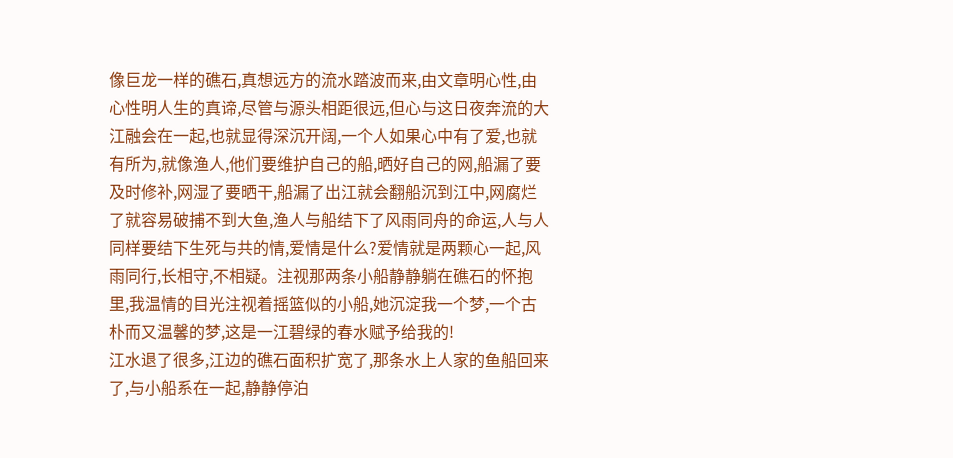像巨龙一样的礁石,真想远方的流水踏波而来,由文章明心性,由心性明人生的真谛,尽管与源头相距很远,但心与这日夜奔流的大江融会在一起,也就显得深沉开阔,一个人如果心中有了爱,也就有所为,就像渔人,他们要维护自己的船,晒好自己的网,船漏了要及时修补,网湿了要晒干,船漏了出江就会翻船沉到江中,网腐烂了就容易破捕不到大鱼,渔人与船结下了风雨同舟的命运,人与人同样要结下生死与共的情,爱情是什么?爱情就是两颗心一起,风雨同行,长相守,不相疑。注视那两条小船静静躺在礁石的怀抱里,我温情的目光注视着摇篮似的小船,她沉淀我一个梦,一个古朴而又温馨的梦,这是一江碧绿的春水赋予给我的!
江水退了很多,江边的礁石面积扩宽了,那条水上人家的鱼船回来了,与小船系在一起,静静停泊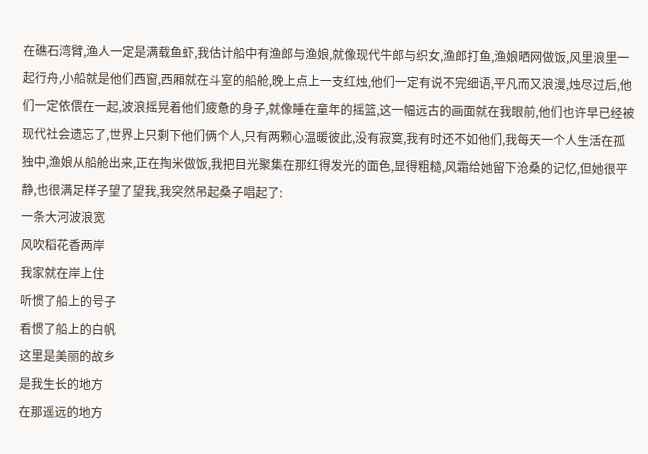在礁石湾臂,渔人一定是满载鱼虾,我估计船中有渔郎与渔娘,就像现代牛郎与织女,渔郎打鱼,渔娘晒网做饭,风里浪里一起行舟,小船就是他们西窗,西厢就在斗室的船舱,晚上点上一支红烛,他们一定有说不完细语,平凡而又浪漫,烛尽过后,他们一定依偎在一起,波浪摇晃着他们疲惫的身子,就像睡在童年的摇篮,这一幅远古的画面就在我眼前,他们也许早已经被现代社会遗忘了,世界上只剩下他们俩个人,只有两颗心温暖彼此,没有寂寞,我有时还不如他们,我每天一个人生活在孤独中,渔娘从船舱出来,正在掏米做饭,我把目光聚集在那红得发光的面色,显得粗糙,风霜给她留下沧桑的记忆,但她很平静,也很满足样子望了望我,我突然吊起桑子唱起了:
一条大河波浪宽
风吹稻花香两岸
我家就在岸上住
听惯了船上的号子
看惯了船上的白帆
这里是美丽的故乡
是我生长的地方
在那遥远的地方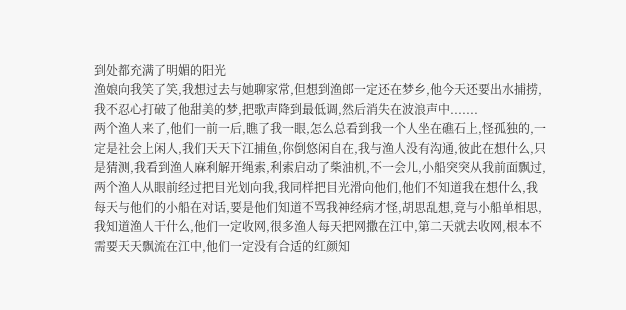到处都充满了明媚的阳光
渔娘向我笑了笑,我想过去与她聊家常,但想到渔郎一定还在梦乡,他今天还要出水捕捞,我不忍心打破了他甜美的梦,把歌声降到最低调,然后消失在波浪声中.......
两个渔人来了,他们一前一后,瞧了我一眼,怎么总看到我一个人坐在礁石上,怪孤独的,一定是社会上闲人,我们天天下江捕鱼,你倒悠闲自在,我与渔人没有沟通,彼此在想什么,只是猜测,我看到渔人麻利解开绳索,利索启动了柴油机,不一会儿,小船突突从我前面飘过,两个渔人从眼前经过把目光划向我,我同样把目光滑向他们,他们不知道我在想什么,我每天与他们的小船在对话,要是他们知道不骂我神经病才怪,胡思乱想,竟与小船单相思,我知道渔人干什么,他们一定收网,很多渔人每天把网撒在江中,第二天就去收网,根本不需要天天飘流在江中,他们一定没有合适的红颜知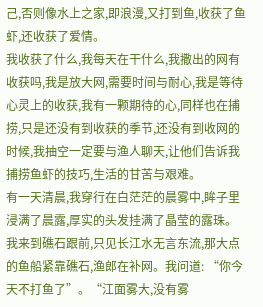己,否则像水上之家,即浪漫,又打到鱼,收获了鱼虾,还收获了爱情。
我收获了什么,我每天在干什么,我撒出的网有收获吗,我是放大网,需要时间与耐心,我是等待心灵上的收获,我有一颗期待的心,同样也在捕捞,只是还没有到收获的季节,还没有到收网的时候,我抽空一定要与渔人聊天,让他们告诉我捕捞鱼虾的技巧,生活的甘苦与艰难。
有一天清晨,我穿行在白茫茫的晨雾中,眸子里浸满了晨露,厚实的头发挂满了晶莹的露珠。我来到礁石跟前,只见长江水无言东流,那大点的鱼船紧靠礁石,渔郎在补网。我问道: “你今天不打鱼了”。“江面雾大,没有雾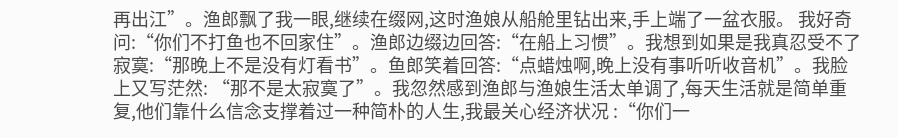再出江”。渔郎飘了我一眼,继续在缀网,这时渔娘从船舱里钻出来,手上端了一盆衣服。 我好奇问:“你们不打鱼也不回家住”。渔郎边缀边回答:“在船上习惯”。我想到如果是我真忍受不了寂寞:“那晚上不是没有灯看书”。鱼郎笑着回答:“点蜡烛啊,晚上没有事听听收音机”。我脸上又写茫然: “那不是太寂寞了”。我忽然感到渔郎与渔娘生活太单调了,每天生活就是简单重复,他们靠什么信念支撑着过一种简朴的人生,我最关心经济状况 :“你们一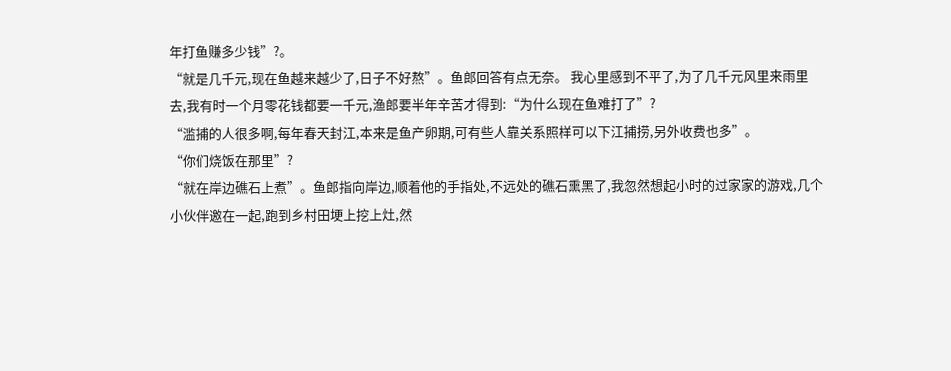年打鱼赚多少钱”?。
“就是几千元,现在鱼越来越少了,日子不好熬”。鱼郎回答有点无奈。 我心里感到不平了,为了几千元风里来雨里去,我有时一个月零花钱都要一千元,渔郎要半年辛苦才得到:“为什么现在鱼难打了”?
“滥捕的人很多啊,每年春天封江,本来是鱼产卵期,可有些人靠关系照样可以下江捕捞,另外收费也多”。
“你们烧饭在那里”?
“就在岸边礁石上煮”。鱼郎指向岸边,顺着他的手指处,不远处的礁石熏黑了,我忽然想起小时的过家家的游戏,几个小伙伴邀在一起,跑到乡村田埂上挖上灶,然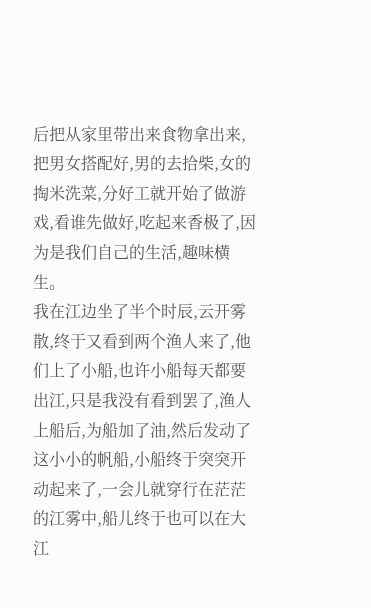后把从家里带出来食物拿出来,把男女搭配好,男的去拾柴,女的掏米洗菜,分好工就开始了做游戏,看谁先做好,吃起来香极了,因为是我们自己的生活,趣味横生。
我在江边坐了半个时辰,云开雾散,终于又看到两个渔人来了,他们上了小船,也许小船每天都要出江,只是我没有看到罢了,渔人上船后,为船加了油,然后发动了这小小的帆船,小船终于突突开动起来了,一会儿就穿行在茫茫的江雾中,船儿终于也可以在大江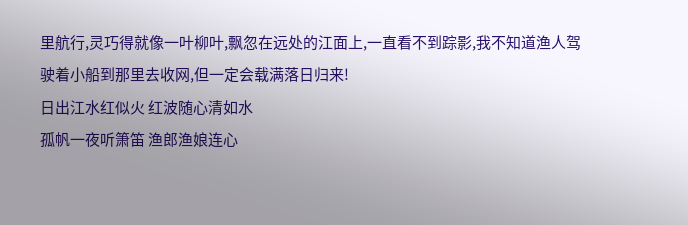里航行,灵巧得就像一叶柳叶,飘忽在远处的江面上,一直看不到踪影,我不知道渔人驾驶着小船到那里去收网,但一定会载满落日归来!
日出江水红似火 红波随心清如水
孤帆一夜听箫笛 渔郎渔娘连心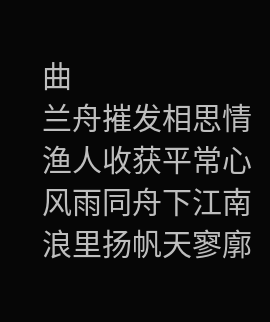曲
兰舟摧发相思情 渔人收获平常心
风雨同舟下江南 浪里扬帆天寥廓